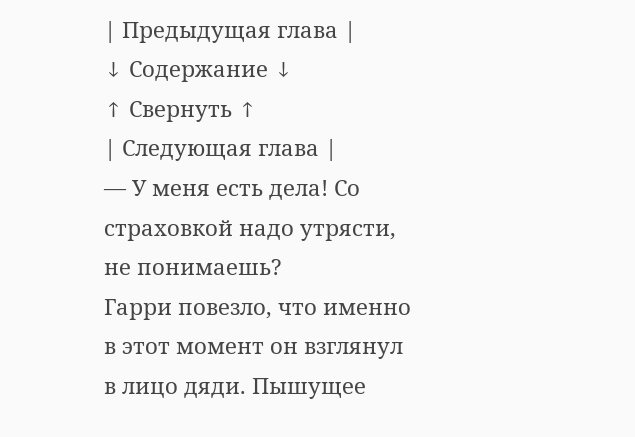| Предыдущая глава |
↓ Содержание ↓
↑ Свернуть ↑
| Следующая глава |
— У меня есть дела! Со страховкой надо утрясти, не понимаешь?
Гарри повезло, что именно в этот момент он взглянул в лицо дяди. Пышущее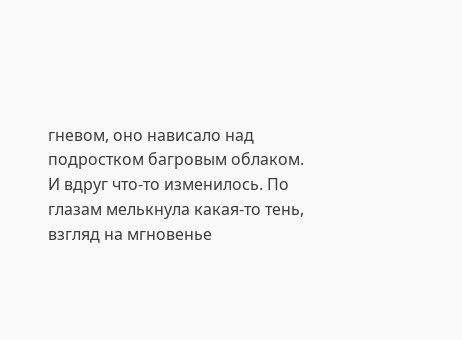гневом, оно нависало над подростком багровым облаком. И вдруг что-то изменилось. По глазам мелькнула какая-то тень, взгляд на мгновенье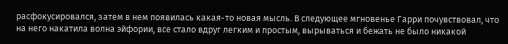расфокусировался, затем в нем появилась какая-то новая мысль. В следующее мгновенье Гарри почувствовал, что на него накатила волна эйфории, все стало вдруг легким и простым, вырываться и бежать не было никакой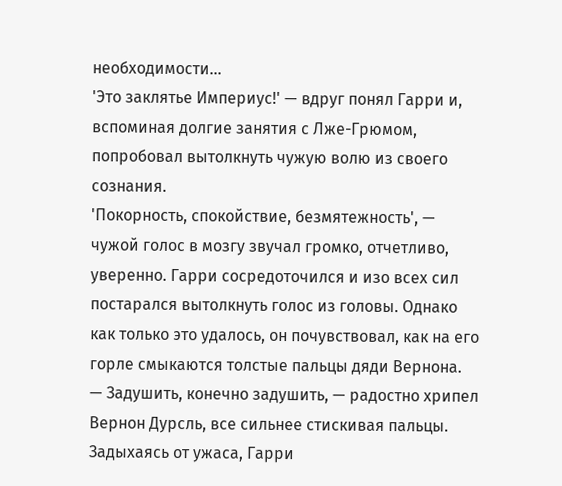необходимости...
'Это заклятье Империус!' — вдруг понял Гарри и, вспоминая долгие занятия с Лже-Грюмом, попробовал вытолкнуть чужую волю из своего сознания.
'Покорность, спокойствие, безмятежность', — чужой голос в мозгу звучал громко, отчетливо, уверенно. Гарри сосредоточился и изо всех сил постарался вытолкнуть голос из головы. Однако как только это удалось, он почувствовал, как на его горле смыкаются толстые пальцы дяди Вернона.
— Задушить, конечно задушить, — радостно хрипел Вернон Дурсль, все сильнее стискивая пальцы.
Задыхаясь от ужаса, Гарри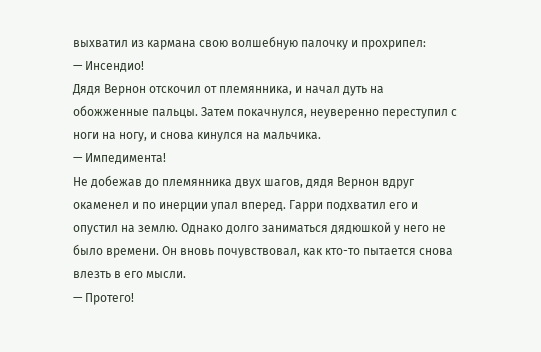выхватил из кармана свою волшебную палочку и прохрипел:
— Инсендио!
Дядя Вернон отскочил от племянника, и начал дуть на обожженные пальцы. Затем покачнулся, неуверенно переступил с ноги на ногу, и снова кинулся на мальчика.
— Импедимента!
Не добежав до племянника двух шагов, дядя Вернон вдруг окаменел и по инерции упал вперед. Гарри подхватил его и опустил на землю. Однако долго заниматься дядюшкой у него не было времени. Он вновь почувствовал, как кто-то пытается снова влезть в его мысли.
— Протего!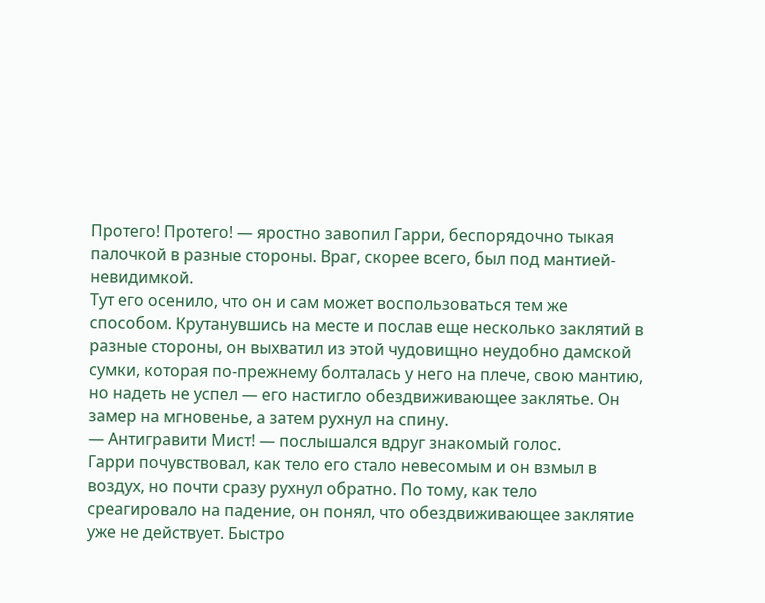Протего! Протего! — яростно завопил Гарри, беспорядочно тыкая палочкой в разные стороны. Враг, скорее всего, был под мантией-невидимкой.
Тут его осенило, что он и сам может воспользоваться тем же способом. Крутанувшись на месте и послав еще несколько заклятий в разные стороны, он выхватил из этой чудовищно неудобно дамской сумки, которая по-прежнему болталась у него на плече, свою мантию, но надеть не успел — его настигло обездвиживающее заклятье. Он замер на мгновенье, а затем рухнул на спину.
— Антигравити Мист! — послышался вдруг знакомый голос.
Гарри почувствовал, как тело его стало невесомым и он взмыл в воздух, но почти сразу рухнул обратно. По тому, как тело среагировало на падение, он понял, что обездвиживающее заклятие уже не действует. Быстро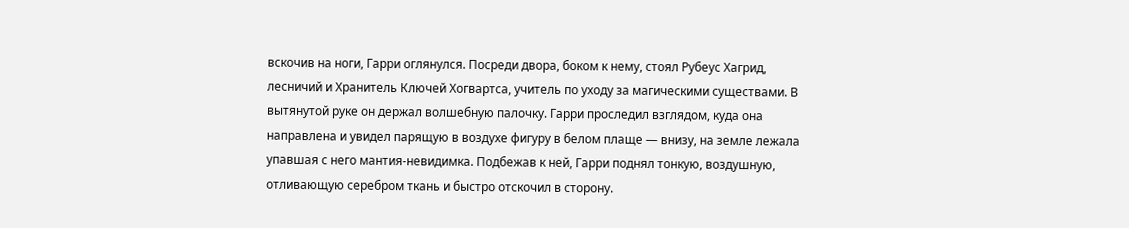вскочив на ноги, Гарри оглянулся. Посреди двора, боком к нему, стоял Рубеус Хагрид, лесничий и Хранитель Ключей Хогвартса, учитель по уходу за магическими существами. В вытянутой руке он держал волшебную палочку. Гарри проследил взглядом, куда она направлена и увидел парящую в воздухе фигуру в белом плаще — внизу, на земле лежала упавшая с него мантия-невидимка. Подбежав к ней, Гарри поднял тонкую, воздушную, отливающую серебром ткань и быстро отскочил в сторону.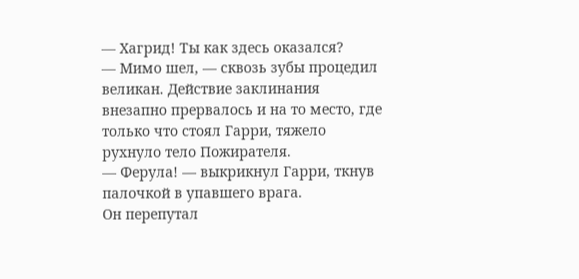— Хагрид! Ты как здесь оказался?
— Мимо шел, — сквозь зубы процедил великан. Действие заклинания внезапно прервалось и на то место, где только что стоял Гарри, тяжело рухнуло тело Пожирателя.
— Ферула! — выкрикнул Гарри, ткнув палочкой в упавшего врага.
Он перепутал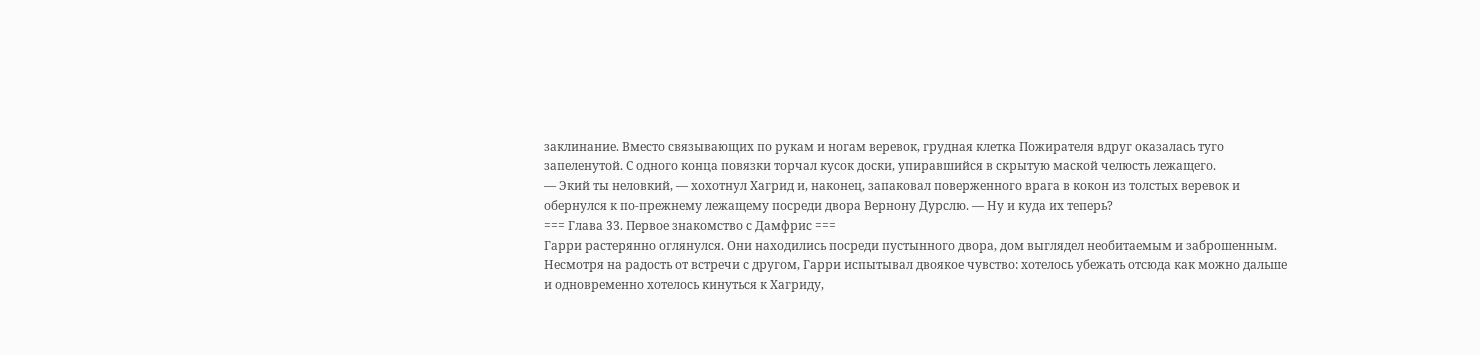заклинание. Вместо связывающих по рукам и ногам веревок, грудная клетка Пожирателя вдруг оказалась туго запеленутой. С одного конца повязки торчал кусок доски, упиравшийся в скрытую маской челюсть лежащего.
— Экий ты неловкий, — хохотнул Хагрид и, наконец, запаковал поверженного врага в кокон из толстых веревок и обернулся к по-прежнему лежащему посреди двора Вернону Дурслю. — Ну и куда их теперь?
=== Глава 33. Первое знакомство с Дамфрис ===
Гарри растерянно оглянулся. Они находились посреди пустынного двора, дом выглядел необитаемым и заброшенным. Несмотря на радость от встречи с другом, Гарри испытывал двоякое чувство: хотелось убежать отсюда как можно дальше и одновременно хотелось кинуться к Хагриду,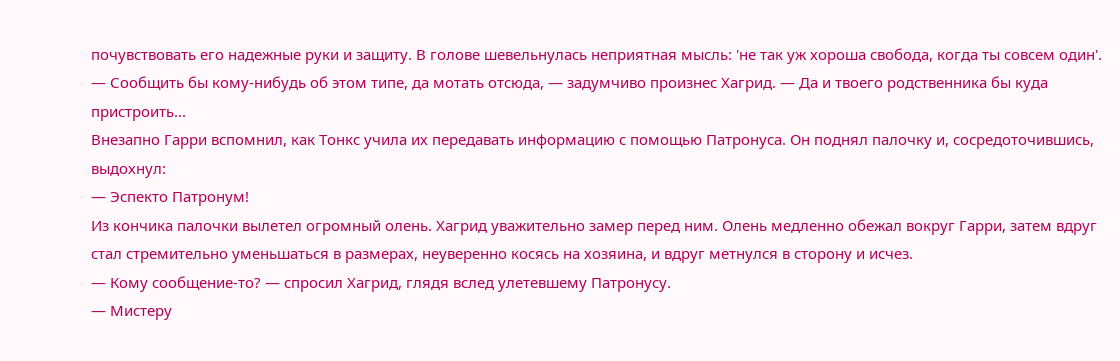почувствовать его надежные руки и защиту. В голове шевельнулась неприятная мысль: 'не так уж хороша свобода, когда ты совсем один'.
— Сообщить бы кому-нибудь об этом типе, да мотать отсюда, — задумчиво произнес Хагрид. — Да и твоего родственника бы куда пристроить...
Внезапно Гарри вспомнил, как Тонкс учила их передавать информацию с помощью Патронуса. Он поднял палочку и, сосредоточившись, выдохнул:
— Эспекто Патронум!
Из кончика палочки вылетел огромный олень. Хагрид уважительно замер перед ним. Олень медленно обежал вокруг Гарри, затем вдруг стал стремительно уменьшаться в размерах, неуверенно косясь на хозяина, и вдруг метнулся в сторону и исчез.
— Кому сообщение-то? — спросил Хагрид, глядя вслед улетевшему Патронусу.
— Мистеру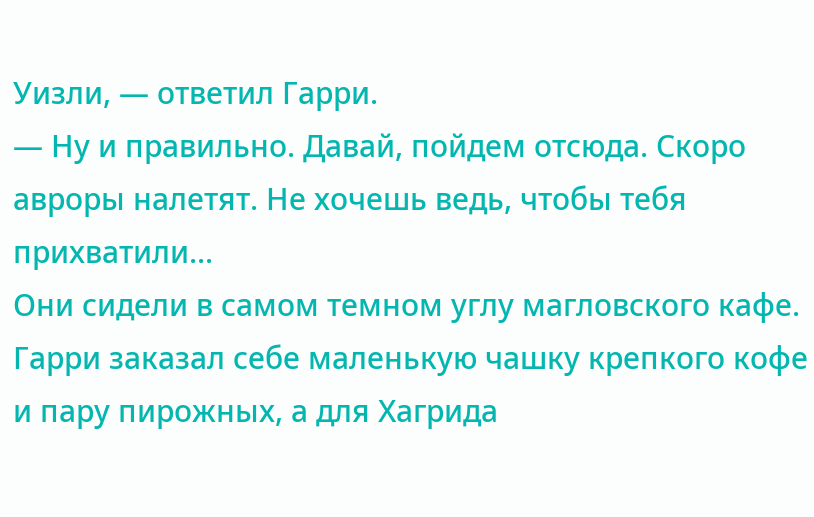Уизли, — ответил Гарри.
— Ну и правильно. Давай, пойдем отсюда. Скоро авроры налетят. Не хочешь ведь, чтобы тебя прихватили...
Они сидели в самом темном углу магловского кафе. Гарри заказал себе маленькую чашку крепкого кофе и пару пирожных, а для Хагрида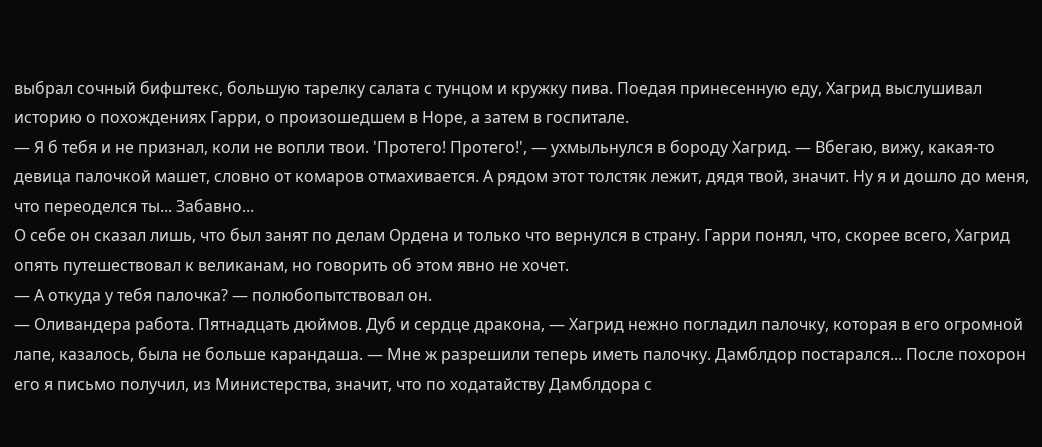выбрал сочный бифштекс, большую тарелку салата с тунцом и кружку пива. Поедая принесенную еду, Хагрид выслушивал историю о похождениях Гарри, о произошедшем в Норе, а затем в госпитале.
— Я б тебя и не признал, коли не вопли твои. 'Протего! Протего!', — ухмыльнулся в бороду Хагрид. — Вбегаю, вижу, какая-то девица палочкой машет, словно от комаров отмахивается. А рядом этот толстяк лежит, дядя твой, значит. Ну я и дошло до меня, что переоделся ты... Забавно...
О себе он сказал лишь, что был занят по делам Ордена и только что вернулся в страну. Гарри понял, что, скорее всего, Хагрид опять путешествовал к великанам, но говорить об этом явно не хочет.
— А откуда у тебя палочка? — полюбопытствовал он.
— Оливандера работа. Пятнадцать дюймов. Дуб и сердце дракона, — Хагрид нежно погладил палочку, которая в его огромной лапе, казалось, была не больше карандаша. — Мне ж разрешили теперь иметь палочку. Дамблдор постарался... После похорон его я письмо получил, из Министерства, значит, что по ходатайству Дамблдора с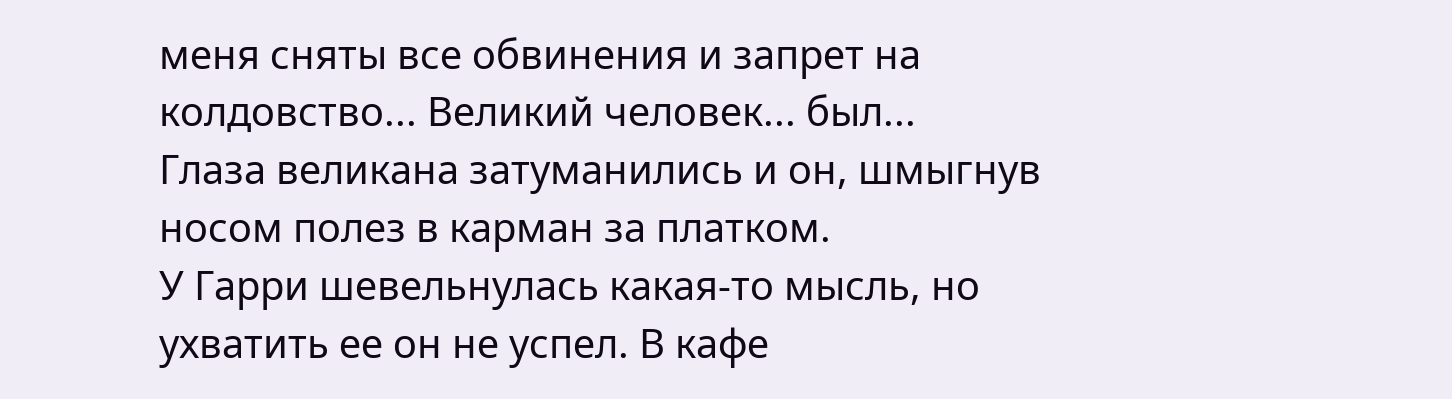меня сняты все обвинения и запрет на колдовство... Великий человек... был...
Глаза великана затуманились и он, шмыгнув носом полез в карман за платком.
У Гарри шевельнулась какая-то мысль, но ухватить ее он не успел. В кафе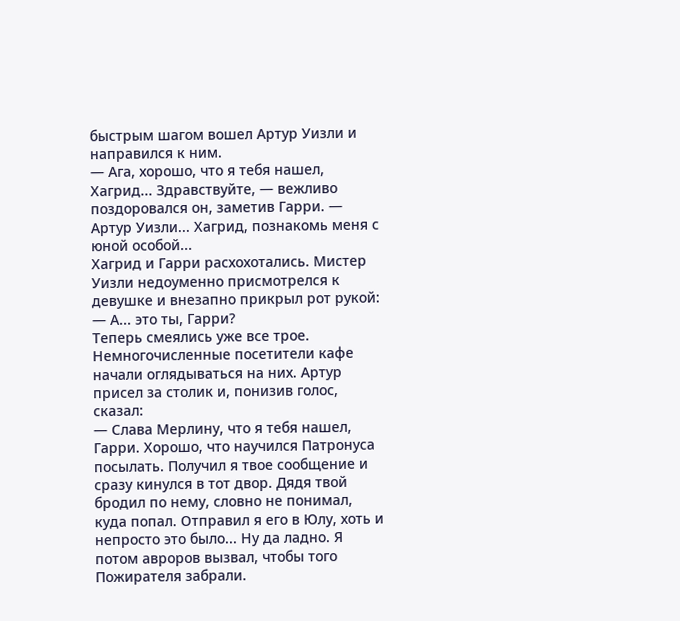быстрым шагом вошел Артур Уизли и направился к ним.
— Ага, хорошо, что я тебя нашел, Хагрид... Здравствуйте, — вежливо поздоровался он, заметив Гарри. — Артур Уизли... Хагрид, познакомь меня с юной особой...
Хагрид и Гарри расхохотались. Мистер Уизли недоуменно присмотрелся к девушке и внезапно прикрыл рот рукой:
— А... это ты, Гарри?
Теперь смеялись уже все трое. Немногочисленные посетители кафе начали оглядываться на них. Артур присел за столик и, понизив голос, сказал:
— Слава Мерлину, что я тебя нашел, Гарри. Хорошо, что научился Патронуса посылать. Получил я твое сообщение и сразу кинулся в тот двор. Дядя твой бродил по нему, словно не понимал, куда попал. Отправил я его в Юлу, хоть и непросто это было... Ну да ладно. Я потом авроров вызвал, чтобы того Пожирателя забрали.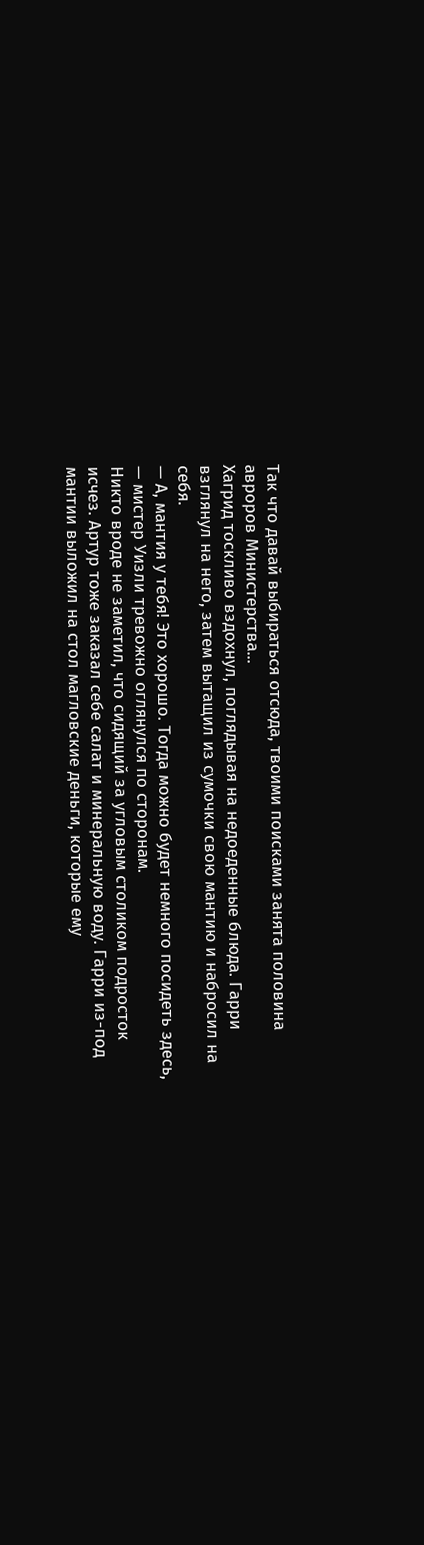Так что давай выбираться отсюда, твоими поисками занята половина авроров Министерства...
Хагрид тоскливо вздохнул, поглядывая на недоеденные блюда. Гарри взглянул на него, затем вытащил из сумочки свою мантию и набросил на себя.
— А, мантия у тебя! Это хорошо. Тогда можно будет немного посидеть здесь, — мистер Уизли тревожно оглянулся по сторонам.
Никто вроде не заметил, что сидящий за угловым столиком подросток исчез. Артур тоже заказал себе салат и минеральную воду. Гарри из-под мантии выложил на стол магловские деньги, которые ему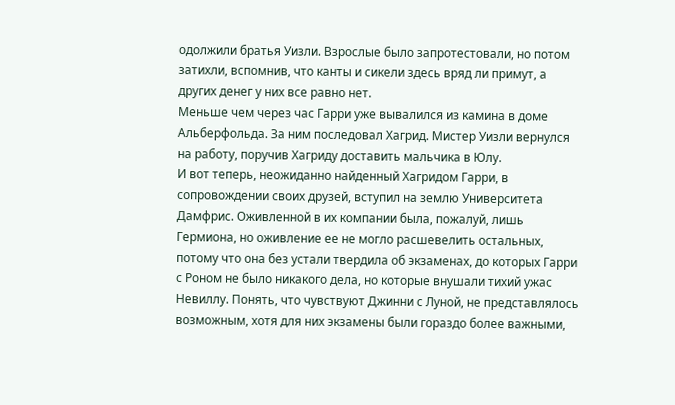одолжили братья Уизли. Взрослые было запротестовали, но потом затихли, вспомнив, что канты и сикели здесь вряд ли примут, а других денег у них все равно нет.
Меньше чем через час Гарри уже вывалился из камина в доме Альберфольда. За ним последовал Хагрид. Мистер Уизли вернулся на работу, поручив Хагриду доставить мальчика в Юлу.
И вот теперь, неожиданно найденный Хагридом Гарри, в сопровождении своих друзей, вступил на землю Университета Дамфрис. Оживленной в их компании была, пожалуй, лишь Гермиона, но оживление ее не могло расшевелить остальных, потому что она без устали твердила об экзаменах, до которых Гарри с Роном не было никакого дела, но которые внушали тихий ужас Невиллу. Понять, что чувствуют Джинни с Луной, не представлялось возможным, хотя для них экзамены были гораздо более важными,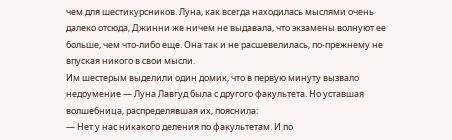чем для шестикурсников. Луна, как всегда находилась мыслями очень далеко отсюда, Джинни же ничем не выдавала, что экзамены волнуют ее больше, чем что-либо еще. Она так и не расшевелилась, по-прежнему не впуская никого в свои мысли.
Им шестерым выделили один домик, что в первую минуту вызвало недоумение — Луна Лавгуд была с другого факультета. Но уставшая волшебница, распределявшая их, пояснила:
— Нет у нас никакого деления по факультетам. И по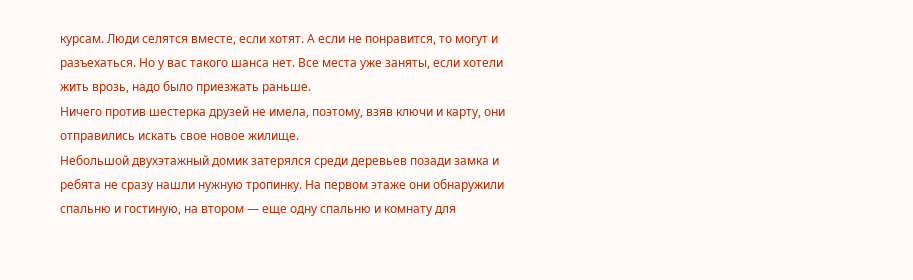курсам. Люди селятся вместе, если хотят. А если не понравится, то могут и разъехаться. Но у вас такого шанса нет. Все места уже заняты, если хотели жить врозь, надо было приезжать раньше.
Ничего против шестерка друзей не имела, поэтому, взяв ключи и карту, они отправились искать свое новое жилище.
Небольшой двухэтажный домик затерялся среди деревьев позади замка и ребята не сразу нашли нужную тропинку. На первом этаже они обнаружили спальню и гостиную, на втором — еще одну спальню и комнату для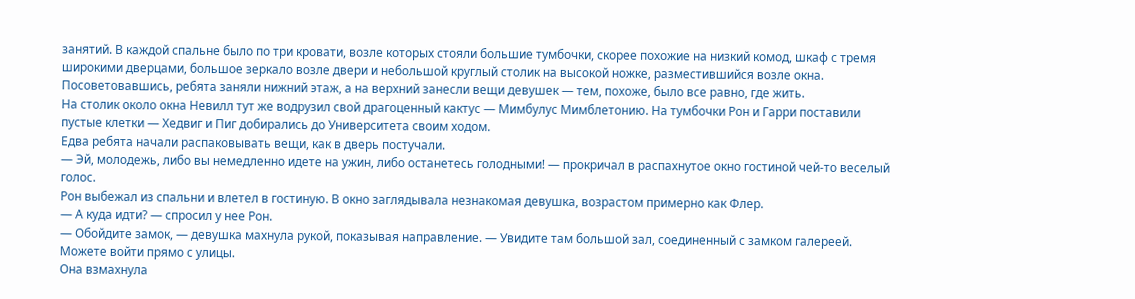занятий. В каждой спальне было по три кровати, возле которых стояли большие тумбочки, скорее похожие на низкий комод, шкаф с тремя широкими дверцами, большое зеркало возле двери и небольшой круглый столик на высокой ножке, разместившийся возле окна. Посоветовавшись, ребята заняли нижний этаж, а на верхний занесли вещи девушек — тем, похоже, было все равно, где жить.
На столик около окна Невилл тут же водрузил свой драгоценный кактус — Мимбулус Мимблетонию. На тумбочки Рон и Гарри поставили пустые клетки — Хедвиг и Пиг добирались до Университета своим ходом.
Едва ребята начали распаковывать вещи, как в дверь постучали.
— Эй, молодежь, либо вы немедленно идете на ужин, либо останетесь голодными! — прокричал в распахнутое окно гостиной чей-то веселый голос.
Рон выбежал из спальни и влетел в гостиную. В окно заглядывала незнакомая девушка, возрастом примерно как Флер.
— А куда идти? — спросил у нее Рон.
— Обойдите замок, — девушка махнула рукой, показывая направление. — Увидите там большой зал, соединенный с замком галереей. Можете войти прямо с улицы.
Она взмахнула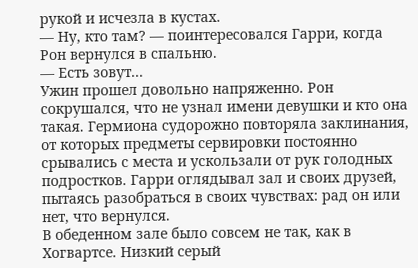рукой и исчезла в кустах.
— Ну, кто там? — поинтересовался Гарри, когда Рон вернулся в спальню.
— Есть зовут...
Ужин прошел довольно напряженно. Рон сокрушался, что не узнал имени девушки и кто она такая. Гермиона судорожно повторяла заклинания, от которых предметы сервировки постоянно срывались с места и ускользали от рук голодных подростков. Гарри оглядывал зал и своих друзей, пытаясь разобраться в своих чувствах: рад он или нет, что вернулся.
В обеденном зале было совсем не так, как в Хогвартсе. Низкий серый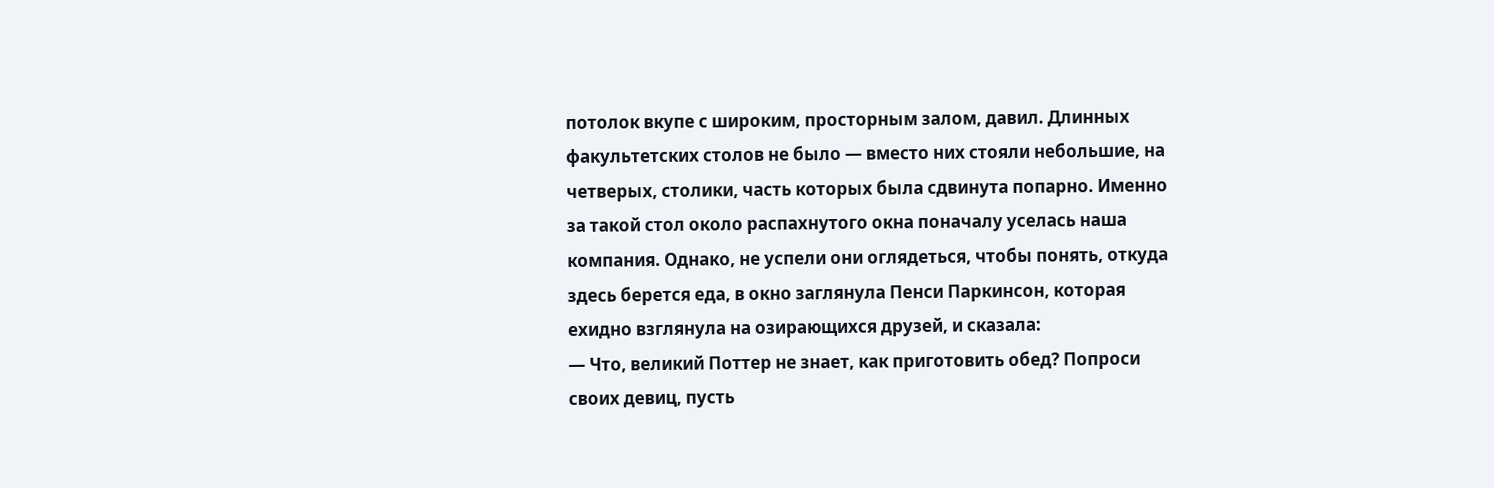потолок вкупе с широким, просторным залом, давил. Длинных факультетских столов не было — вместо них стояли небольшие, на четверых, столики, часть которых была сдвинута попарно. Именно за такой стол около распахнутого окна поначалу уселась наша компания. Однако, не успели они оглядеться, чтобы понять, откуда здесь берется еда, в окно заглянула Пенси Паркинсон, которая ехидно взглянула на озирающихся друзей, и сказала:
— Что, великий Поттер не знает, как приготовить обед? Попроси своих девиц, пусть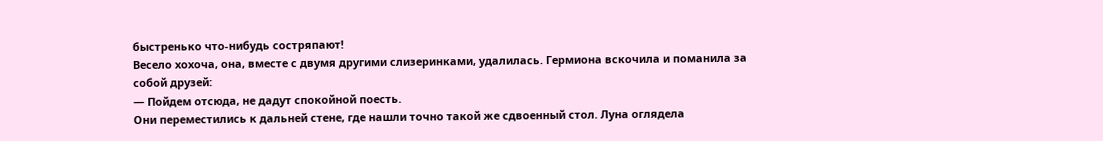быстренько что-нибудь состряпают!
Весело хохоча, она, вместе с двумя другими слизеринками, удалилась. Гермиона вскочила и поманила за собой друзей:
— Пойдем отсюда, не дадут спокойной поесть.
Они переместились к дальней стене, где нашли точно такой же сдвоенный стол. Луна оглядела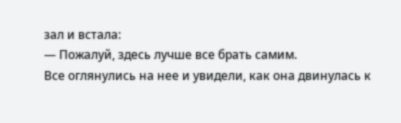зал и встала:
— Пожалуй, здесь лучше все брать самим.
Все оглянулись на нее и увидели, как она двинулась к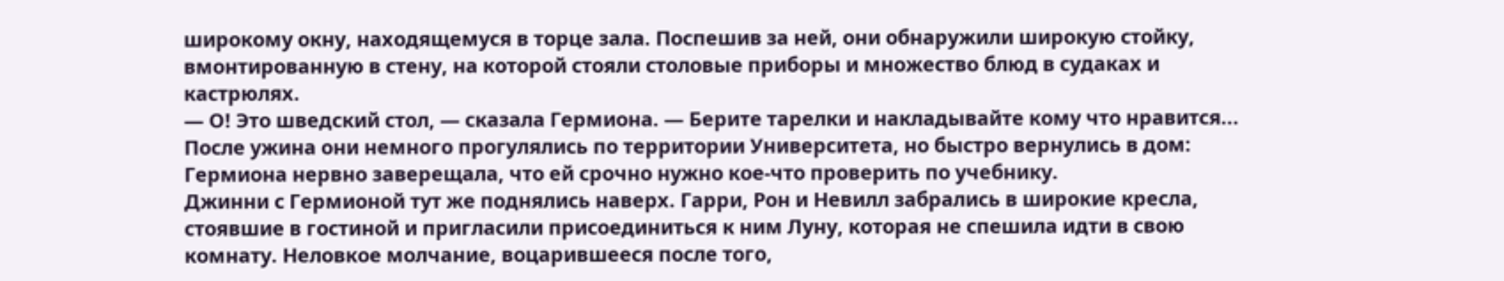широкому окну, находящемуся в торце зала. Поспешив за ней, они обнаружили широкую стойку, вмонтированную в стену, на которой стояли столовые приборы и множество блюд в судаках и кастрюлях.
— О! Это шведский стол, — сказала Гермиона. — Берите тарелки и накладывайте кому что нравится...
После ужина они немного прогулялись по территории Университета, но быстро вернулись в дом: Гермиона нервно заверещала, что ей срочно нужно кое-что проверить по учебнику.
Джинни с Гермионой тут же поднялись наверх. Гарри, Рон и Невилл забрались в широкие кресла, стоявшие в гостиной и пригласили присоединиться к ним Луну, которая не спешила идти в свою комнату. Неловкое молчание, воцарившееся после того,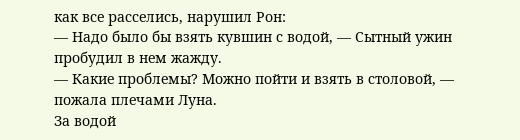как все расселись, нарушил Рон:
— Надо было бы взять кувшин с водой, — Сытный ужин пробудил в нем жажду.
— Какие проблемы? Можно пойти и взять в столовой, — пожала плечами Луна.
За водой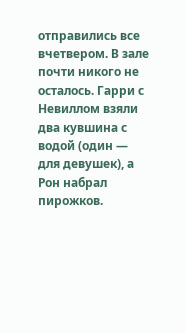отправились все вчетвером. В зале почти никого не осталось. Гарри с Невиллом взяли два кувшина с водой (один — для девушек), а Рон набрал пирожков.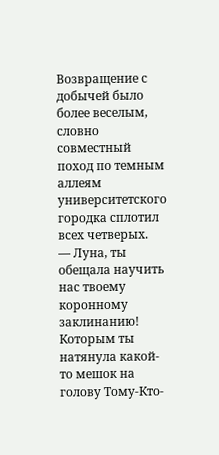Возвращение с добычей было более веселым, словно совместный поход по темным аллеям университетского городка сплотил всех четверых.
— Луна, ты обещала научить нас твоему коронному заклинанию! Которым ты натянула какой-то мешок на голову Тому-Кто-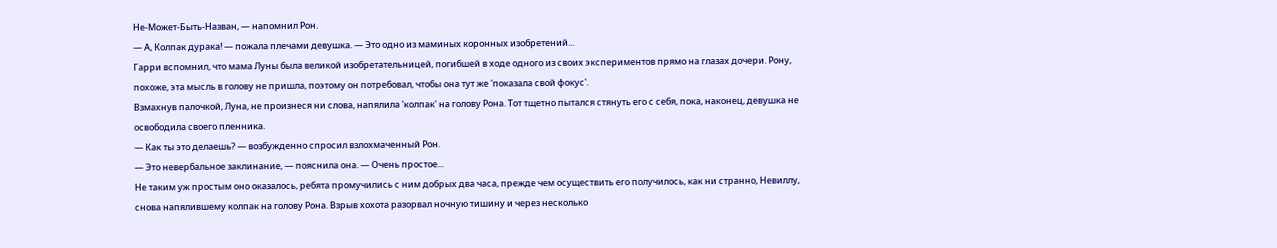Не-Может-Быть-Назван, — напомнил Рон.
— А, Колпак дурака! — пожала плечами девушка. — Это одно из маминых коронных изобретений...
Гарри вспомнил, что мама Луны была великой изобретательницей, погибшей в ходе одного из своих экспериментов прямо на глазах дочери. Рону, похоже, эта мысль в голову не пришла, поэтому он потребовал, чтобы она тут же 'показала свой фокус'.
Взмахнув палочкой, Луна, не произнеся ни слова, напялила 'колпак' на голову Рона. Тот тщетно пытался стянуть его с себя, пока, наконец, девушка не освободила своего пленника.
— Как ты это делаешь? — возбужденно спросил взлохмаченный Рон.
— Это невербальное заклинание, — пояснила она. — Очень простое...
Не таким уж простым оно оказалось, ребята промучились с ним добрых два часа, прежде чем осуществить его получилось, как ни странно, Невиллу, снова напялившему колпак на голову Рона. Взрыв хохота разорвал ночную тишину и через несколько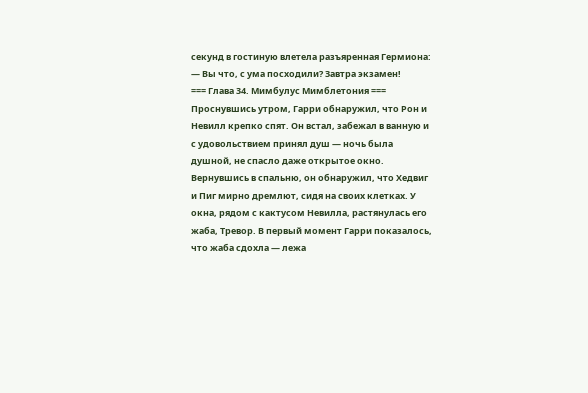секунд в гостиную влетела разъяренная Гермиона:
— Вы что, с ума посходили? Завтра экзамен!
=== Глава 34. Мимбулус Мимблетония ===
Проснувшись утром, Гарри обнаружил, что Рон и Невилл крепко спят. Он встал, забежал в ванную и с удовольствием принял душ — ночь была душной, не спасло даже открытое окно. Вернувшись в спальню, он обнаружил, что Хедвиг и Пиг мирно дремлют, сидя на своих клетках. У окна, рядом с кактусом Невилла, растянулась его жаба, Тревор. В первый момент Гарри показалось, что жаба сдохла — лежа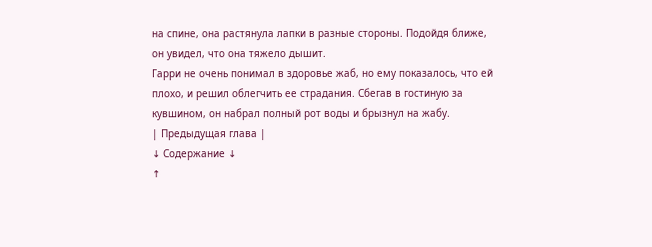на спине, она растянула лапки в разные стороны. Подойдя ближе, он увидел, что она тяжело дышит.
Гарри не очень понимал в здоровье жаб, но ему показалось, что ей плохо, и решил облегчить ее страдания. Сбегав в гостиную за кувшином, он набрал полный рот воды и брызнул на жабу.
| Предыдущая глава |
↓ Содержание ↓
↑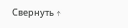Свернуть ↑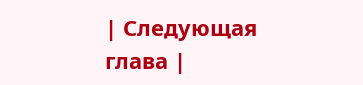| Следующая глава |